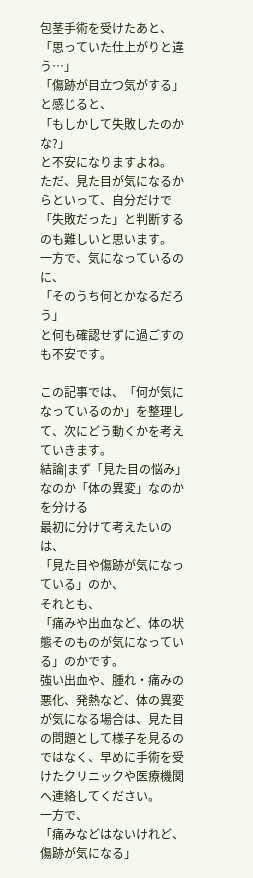包茎手術を受けたあと、
「思っていた仕上がりと違う…」
「傷跡が目立つ気がする」
と感じると、
「もしかして失敗したのかな?」
と不安になりますよね。
ただ、見た目が気になるからといって、自分だけで「失敗だった」と判断するのも難しいと思います。
一方で、気になっているのに、
「そのうち何とかなるだろう」
と何も確認せずに過ごすのも不安です。

この記事では、「何が気になっているのか」を整理して、次にどう動くかを考えていきます。
結論|まず「見た目の悩み」なのか「体の異変」なのかを分ける
最初に分けて考えたいのは、
「見た目や傷跡が気になっている」のか、
それとも、
「痛みや出血など、体の状態そのものが気になっている」のかです。
強い出血や、腫れ・痛みの悪化、発熱など、体の異変が気になる場合は、見た目の問題として様子を見るのではなく、早めに手術を受けたクリニックや医療機関へ連絡してください。
一方で、
「痛みなどはないけれど、傷跡が気になる」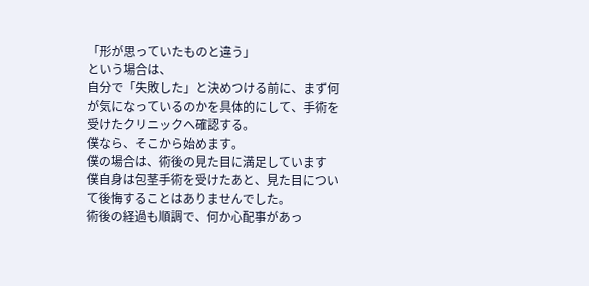「形が思っていたものと違う」
という場合は、
自分で「失敗した」と決めつける前に、まず何が気になっているのかを具体的にして、手術を受けたクリニックへ確認する。
僕なら、そこから始めます。
僕の場合は、術後の見た目に満足しています
僕自身は包茎手術を受けたあと、見た目について後悔することはありませんでした。
術後の経過も順調で、何か心配事があっ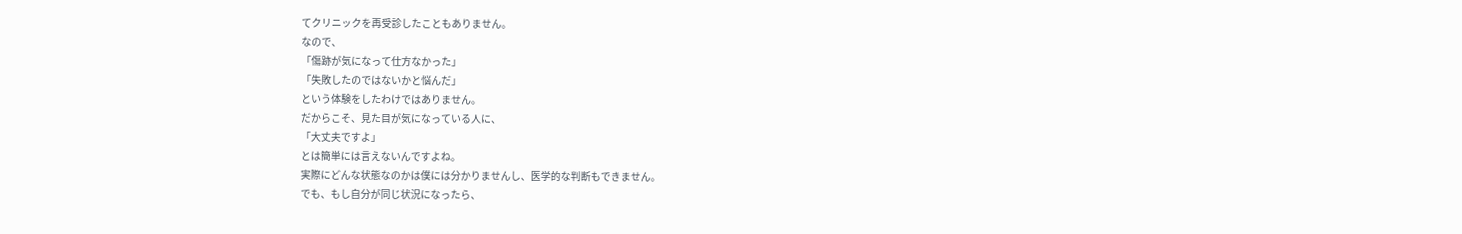てクリニックを再受診したこともありません。
なので、
「傷跡が気になって仕方なかった」
「失敗したのではないかと悩んだ」
という体験をしたわけではありません。
だからこそ、見た目が気になっている人に、
「大丈夫ですよ」
とは簡単には言えないんですよね。
実際にどんな状態なのかは僕には分かりませんし、医学的な判断もできません。
でも、もし自分が同じ状況になったら、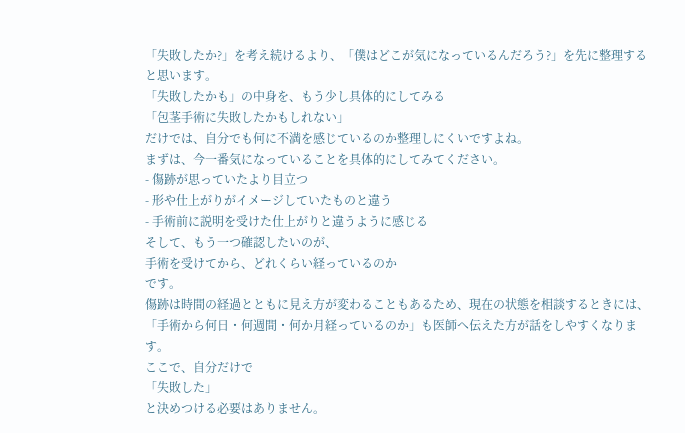「失敗したか?」を考え続けるより、「僕はどこが気になっているんだろう?」を先に整理する
と思います。
「失敗したかも」の中身を、もう少し具体的にしてみる
「包茎手術に失敗したかもしれない」
だけでは、自分でも何に不満を感じているのか整理しにくいですよね。
まずは、今一番気になっていることを具体的にしてみてください。
- 傷跡が思っていたより目立つ
- 形や仕上がりがイメージしていたものと違う
- 手術前に説明を受けた仕上がりと違うように感じる
そして、もう一つ確認したいのが、
手術を受けてから、どれくらい経っているのか
です。
傷跡は時間の経過とともに見え方が変わることもあるため、現在の状態を相談するときには、「手術から何日・何週間・何か月経っているのか」も医師へ伝えた方が話をしやすくなります。
ここで、自分だけで
「失敗した」
と決めつける必要はありません。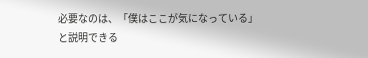必要なのは、「僕はここが気になっている」と説明できる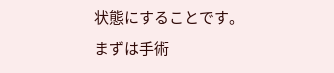状態にすることです。
まずは手術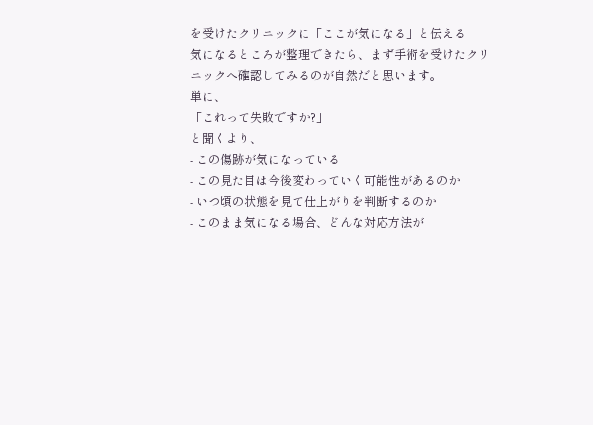を受けたクリニックに「ここが気になる」と伝える
気になるところが整理できたら、まず手術を受けたクリニックへ確認してみるのが自然だと思います。
単に、
「これって失敗ですか?」
と聞くより、
- この傷跡が気になっている
- この見た目は今後変わっていく可能性があるのか
- いつ頃の状態を見て仕上がりを判断するのか
- このまま気になる場合、どんな対応方法が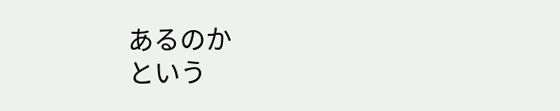あるのか
という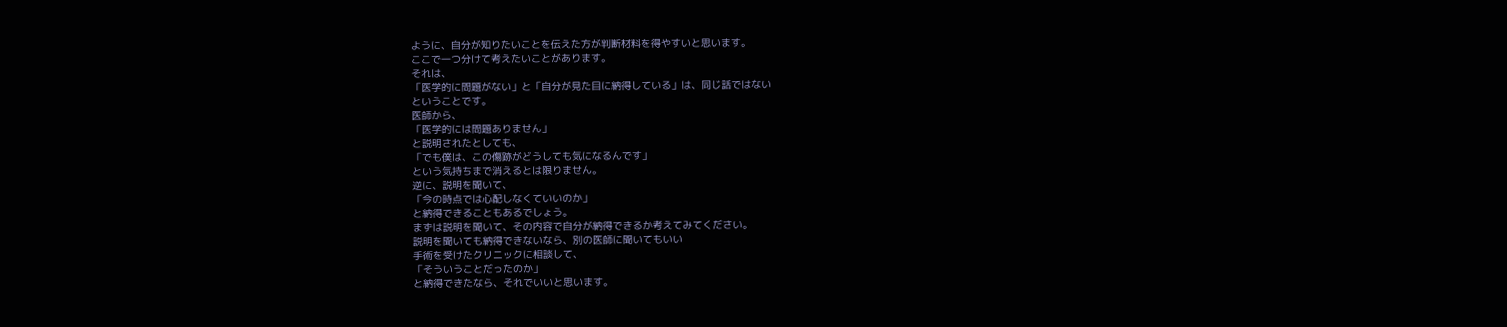ように、自分が知りたいことを伝えた方が判断材料を得やすいと思います。
ここで一つ分けて考えたいことがあります。
それは、
「医学的に問題がない」と「自分が見た目に納得している」は、同じ話ではない
ということです。
医師から、
「医学的には問題ありません」
と説明されたとしても、
「でも僕は、この傷跡がどうしても気になるんです」
という気持ちまで消えるとは限りません。
逆に、説明を聞いて、
「今の時点では心配しなくていいのか」
と納得できることもあるでしょう。
まずは説明を聞いて、その内容で自分が納得できるか考えてみてください。
説明を聞いても納得できないなら、別の医師に聞いてもいい
手術を受けたクリニックに相談して、
「そういうことだったのか」
と納得できたなら、それでいいと思います。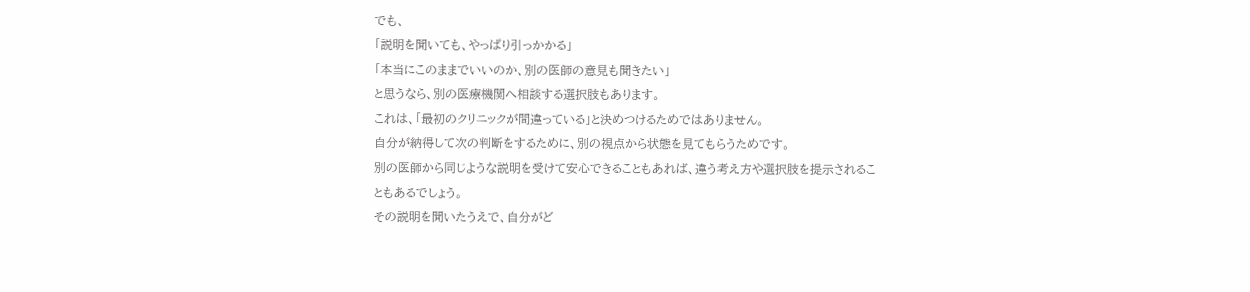でも、
「説明を聞いても、やっぱり引っかかる」
「本当にこのままでいいのか、別の医師の意見も聞きたい」
と思うなら、別の医療機関へ相談する選択肢もあります。
これは、「最初のクリニックが間違っている」と決めつけるためではありません。
自分が納得して次の判断をするために、別の視点から状態を見てもらうためです。
別の医師から同じような説明を受けて安心できることもあれば、違う考え方や選択肢を提示されることもあるでしょう。
その説明を聞いたうえで、自分がど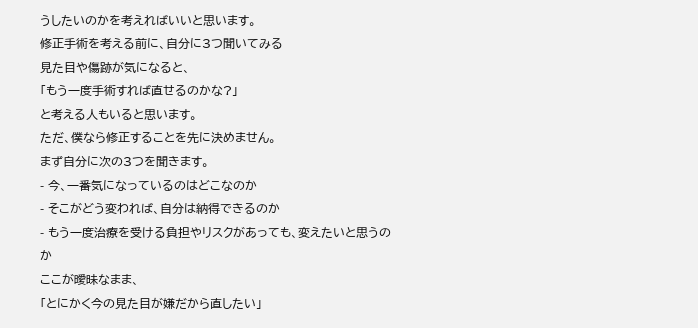うしたいのかを考えればいいと思います。
修正手術を考える前に、自分に3つ聞いてみる
見た目や傷跡が気になると、
「もう一度手術すれば直せるのかな?」
と考える人もいると思います。
ただ、僕なら修正することを先に決めません。
まず自分に次の3つを聞きます。
- 今、一番気になっているのはどこなのか
- そこがどう変われば、自分は納得できるのか
- もう一度治療を受ける負担やリスクがあっても、変えたいと思うのか
ここが曖昧なまま、
「とにかく今の見た目が嫌だから直したい」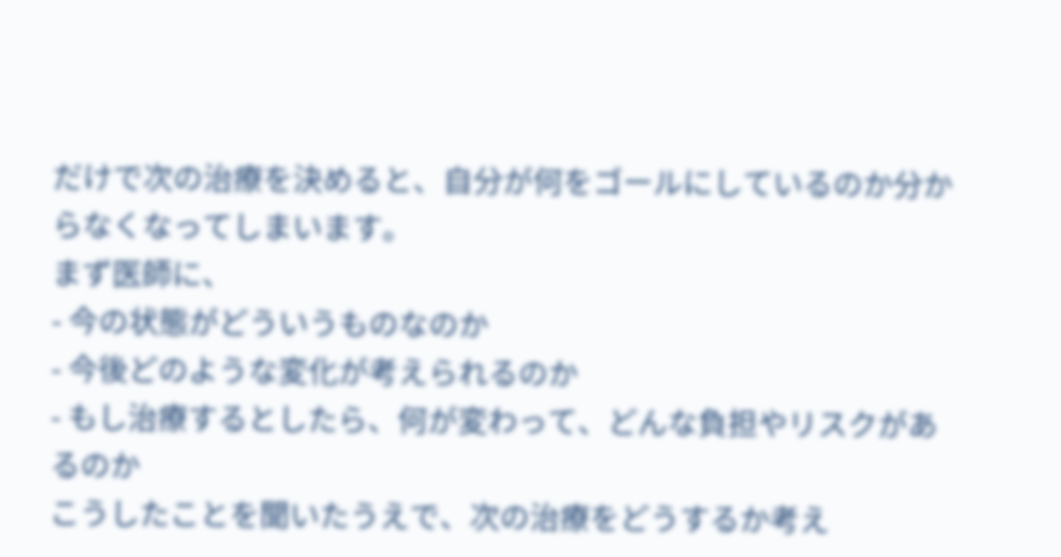だけで次の治療を決めると、自分が何をゴールにしているのか分からなくなってしまいます。
まず医師に、
- 今の状態がどういうものなのか
- 今後どのような変化が考えられるのか
- もし治療するとしたら、何が変わって、どんな負担やリスクがあるのか
こうしたことを聞いたうえで、次の治療をどうするか考え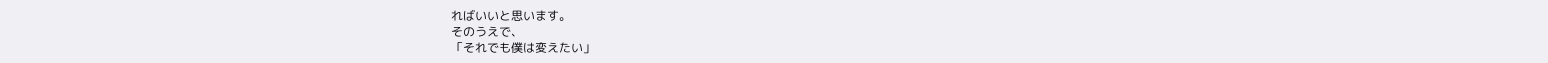ればいいと思います。
そのうえで、
「それでも僕は変えたい」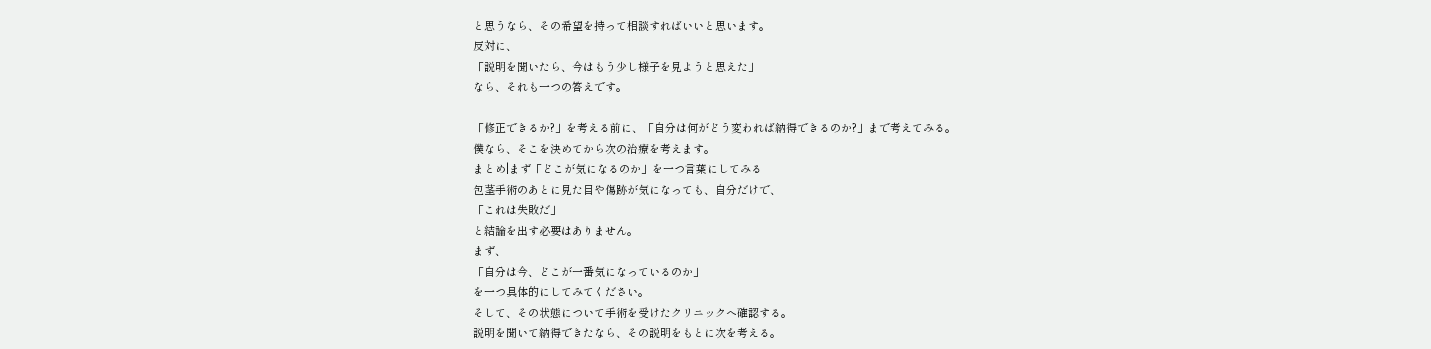と思うなら、その希望を持って相談すればいいと思います。
反対に、
「説明を聞いたら、今はもう少し様子を見ようと思えた」
なら、それも一つの答えです。

「修正できるか?」を考える前に、「自分は何がどう変われば納得できるのか?」まで考えてみる。
僕なら、そこを決めてから次の治療を考えます。
まとめ|まず「どこが気になるのか」を一つ言葉にしてみる
包茎手術のあとに見た目や傷跡が気になっても、自分だけで、
「これは失敗だ」
と結論を出す必要はありません。
まず、
「自分は今、どこが一番気になっているのか」
を一つ具体的にしてみてください。
そして、その状態について手術を受けたクリニックへ確認する。
説明を聞いて納得できたなら、その説明をもとに次を考える。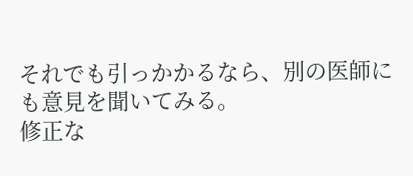それでも引っかかるなら、別の医師にも意見を聞いてみる。
修正な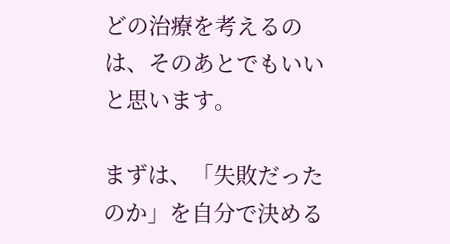どの治療を考えるのは、そのあとでもいいと思います。

まずは、「失敗だったのか」を自分で決める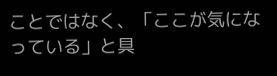ことではなく、「ここが気になっている」と具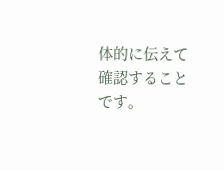体的に伝えて確認することです。